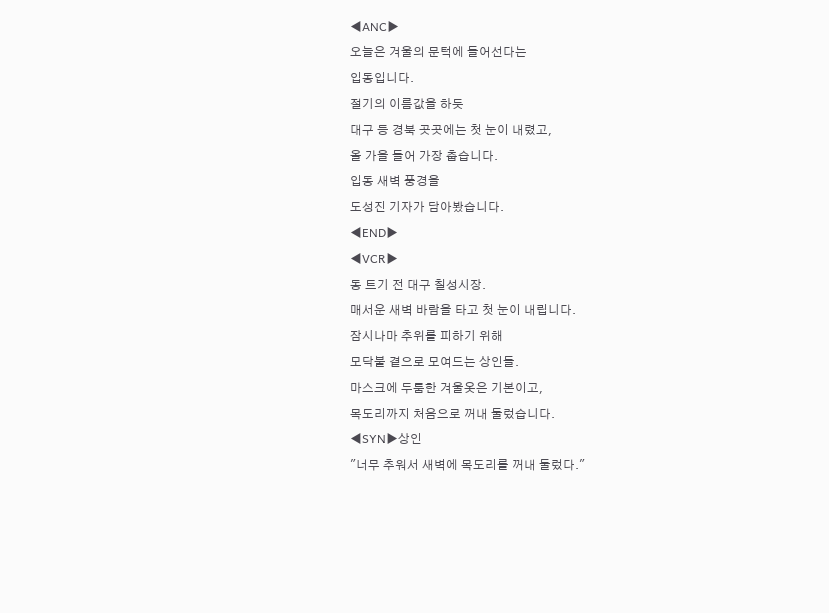◀ANC▶
오늘은 겨울의 문턱에 들어선다는
입동입니다.
절기의 이름값을 하듯
대구 등 경북 곳곳에는 첫 눈이 내렸고,
올 가을 들어 가장 춥습니다.
입동 새벽 풍경을
도성진 기자가 담아봤습니다.
◀END▶
◀VCR▶
동 트기 전 대구 칠성시장.
매서운 새벽 바람을 타고 첫 눈이 내립니다.
잠시나마 추위를 피하기 위해
모닥불 곁으로 모여드는 상인들.
마스크에 두툼한 겨울옷은 기본이고,
목도리까지 처음으로 꺼내 둘렀습니다.
◀SYN▶상인
"너무 추워서 새벽에 목도리를 꺼내 둘렀다."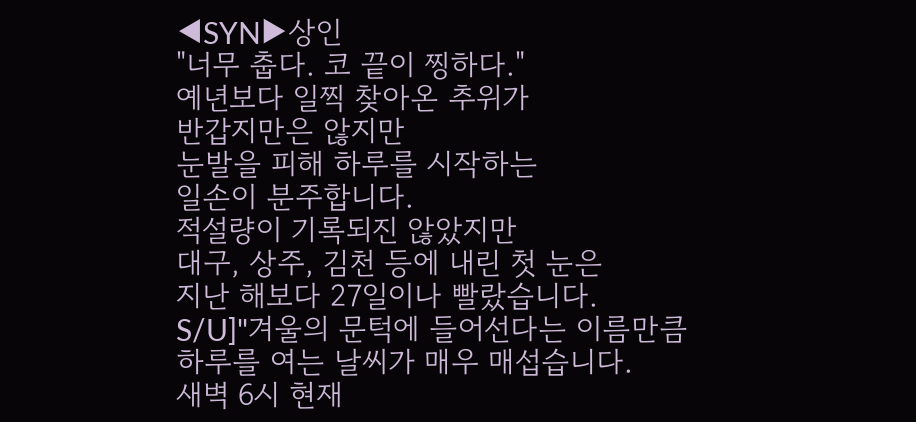◀SYN▶상인
"너무 춥다. 코 끝이 찡하다."
예년보다 일찍 찾아온 추위가
반갑지만은 않지만
눈발을 피해 하루를 시작하는
일손이 분주합니다.
적설량이 기록되진 않았지만
대구, 상주, 김천 등에 내린 첫 눈은
지난 해보다 27일이나 빨랐습니다.
S/U]"겨울의 문턱에 들어선다는 이름만큼
하루를 여는 날씨가 매우 매섭습니다.
새벽 6시 현재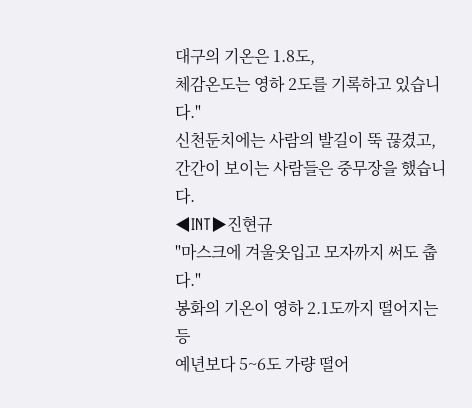대구의 기온은 1.8도,
체감온도는 영하 2도를 기록하고 있습니다."
신천둔치에는 사람의 발길이 뚝 끊겼고,
간간이 보이는 사람들은 중무장을 했습니다.
◀INT▶진현규
"마스크에 겨울옷입고 모자까지 써도 춥다."
봉화의 기온이 영하 2.1도까지 떨어지는 등
예년보다 5~6도 가량 떨어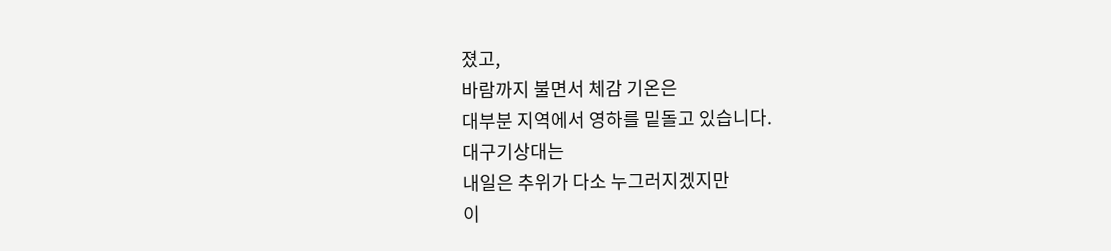졌고,
바람까지 불면서 체감 기온은
대부분 지역에서 영하를 밑돌고 있습니다.
대구기상대는
내일은 추위가 다소 누그러지겠지만
이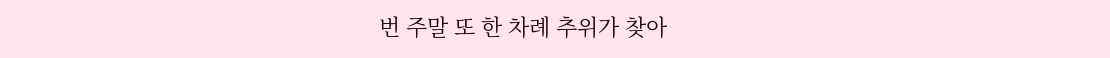번 주말 또 한 차례 추위가 찾아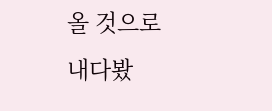올 것으로
내다봤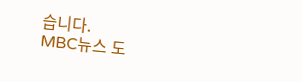습니다.
MBC뉴스 도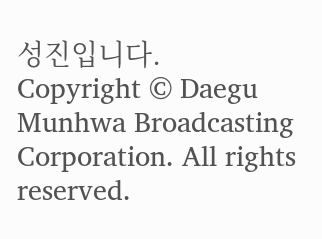성진입니다.
Copyright © Daegu Munhwa Broadcasting Corporation. All rights reserved.